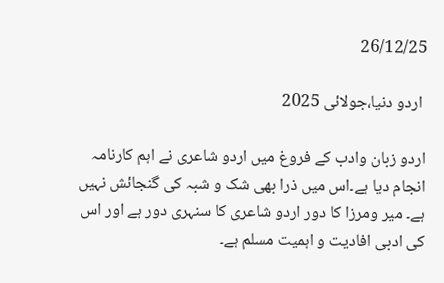26/12/25

 اردو دنیا،جولائی 2025

اردو زبان وادب کے فروغ میں اردو شاعری نے اہم کارنامہ انجام دیا ہے۔اس میں ذرا بھی شک و شبہ کی گنجائش نہیں ہے۔ میر ومرزا کا دور اردو شاعری کا سنہری دور ہے اور اس کی ادبی افادیت و اہمیت مسلم ہے۔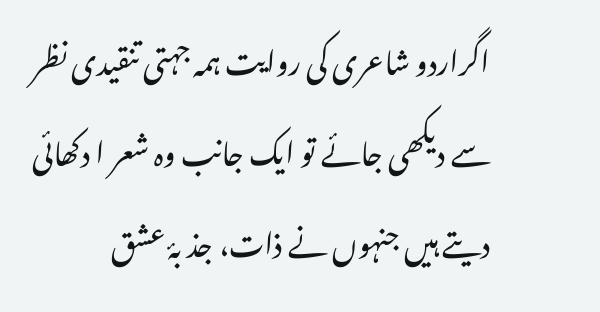اگراردو شاعری کی روایت ہمہ جہتی تنقیدی نظر سے دیکھی جائے تو ایک جانب وہ شعر ا دکھائی دیتے ہیں جنہوں نے ذات، جذ بۂ عشق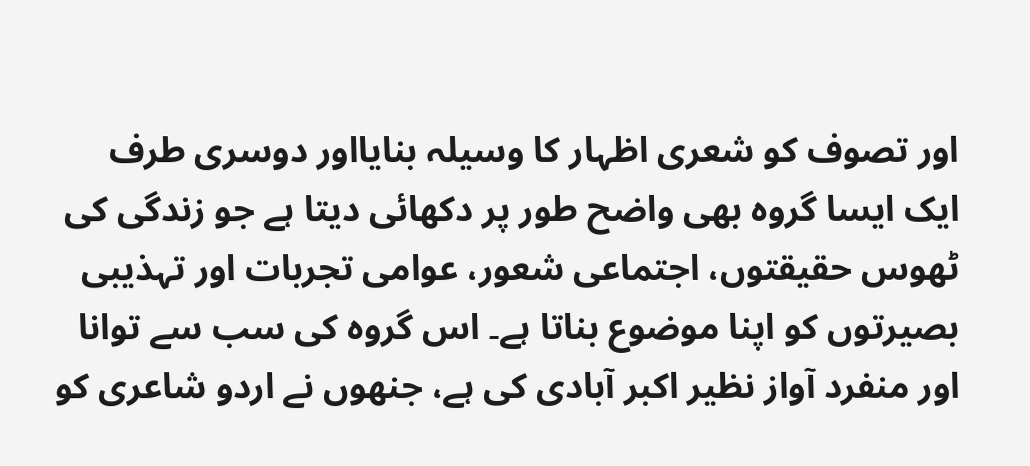اور تصوف کو شعری اظہار کا وسیلہ بنایااور دوسری طرف ایک ایسا گروہ بھی واضح طور پر دکھائی دیتا ہے جو زندگی کی ٹھوس حقیقتوں، اجتماعی شعور، عوامی تجربات اور تہذیبی بصیرتوں کو اپنا موضوع بناتا ہے۔ اس گروہ کی سب سے توانا اور منفرد آواز نظیر اکبر آبادی کی ہے، جنھوں نے اردو شاعری کو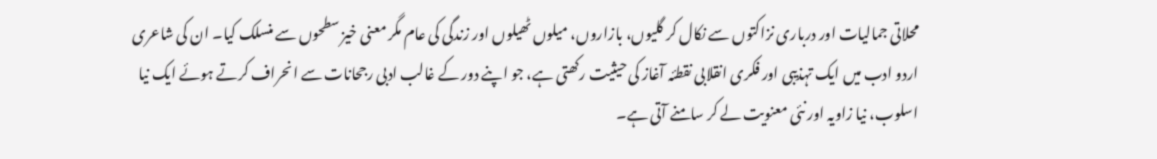محلاتی جمالیات اور درباری نزاکتوں سے نکال کر گلیوں، بازاروں، میلوں ٹھیلوں اور زندگی کی عام مگر معنی خیز سطحوں سے منسلک کیا۔ ان کی شاعری اردو ادب میں ایک تہذیبی اور فکری انقلابی نقطئہ آغاز کی حیثیت رکھتی ہے، جو اپنے دور کے غالب ادبی رجحانات سے انحراف کرتے ہوئے ایک نیا اسلوب، نیا زاویہ اور نئی معنویت لے کر سامنے آتی ہے۔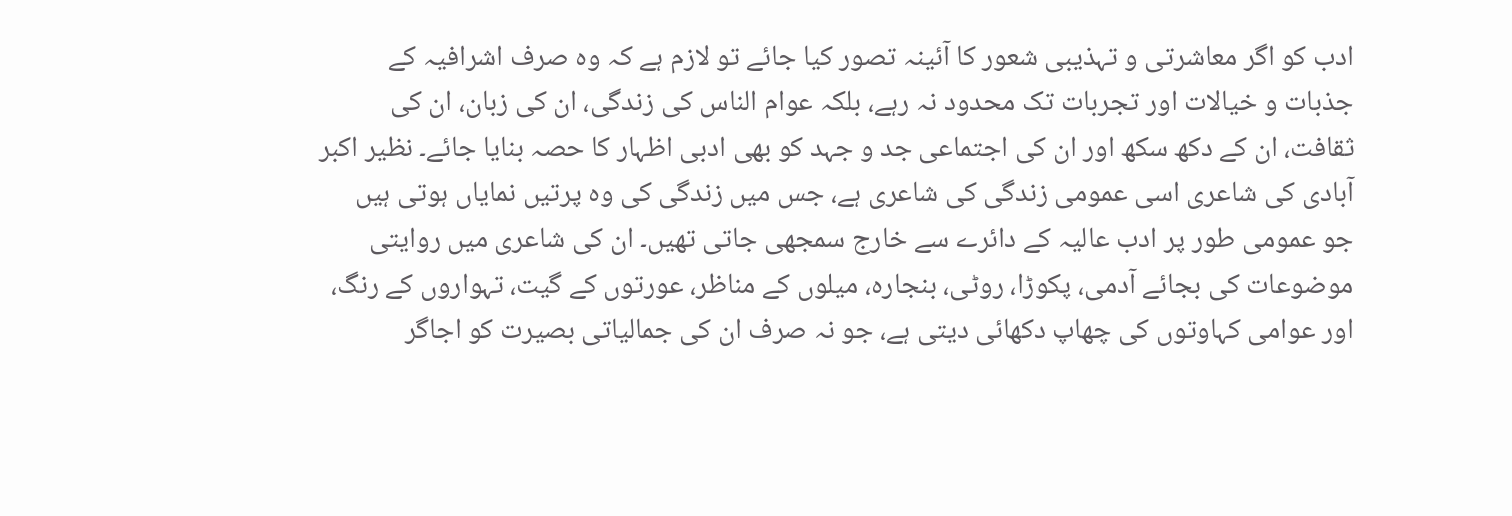ادب کو اگر معاشرتی و تہذیبی شعور کا آئینہ تصور کیا جائے تو لازم ہے کہ وہ صرف اشرافیہ کے جذبات و خیالات اور تجربات تک محدود نہ رہے، بلکہ عوام الناس کی زندگی، ان کی زبان، ان کی ثقافت، ان کے دکھ سکھ اور ان کی اجتماعی جد و جہد کو بھی ادبی اظہار کا حصہ بنایا جائے۔ نظیر اکبر آبادی کی شاعری اسی عمومی زندگی کی شاعری ہے، جس میں زندگی کی وہ پرتیں نمایاں ہوتی ہیں جو عمومی طور پر ادب عالیہ کے دائرے سے خارج سمجھی جاتی تھیں۔ ان کی شاعری میں روایتی موضوعات کی بجائے آدمی، پکوڑا، روٹی، بنجارہ، میلوں کے مناظر، عورتوں کے گیت، تہواروں کے رنگ، اور عوامی کہاوتوں کی چھاپ دکھائی دیتی ہے، جو نہ صرف ان کی جمالیاتی بصیرت کو اجاگر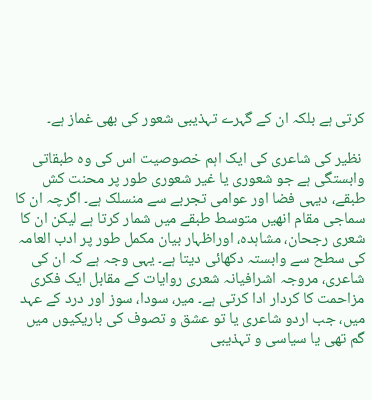کرتی ہے بلکہ ان کے گہرے تہذیبی شعور کی بھی غماز ہے۔

 نظیر کی شاعری کی ایک اہم خصوصیت اس کی وہ طبقاتی وابستگی ہے جو شعوری یا غیر شعوری طور پر محنت کش طبقے، دیہی فضا اور عوامی تجربے سے منسلک ہے۔ اگرچہ ان کا سماجی مقام انھیں متوسط طبقے میں شمار کرتا ہے لیکن ان کا شعری رجحان، مشاہدہ، اوراظہار بیان مکمل طور پر ادب العامہ کی سطح سے وابستہ دکھائی دیتا ہے۔ یہی وجہ ہے کہ ان کی شاعری، مروجہ اشرافیانہ شعری روایات کے مقابل ایک فکری مزاحمت کا کردار ادا کرتی ہے۔ میر، سودا، سوز اور درد کے عہد میں، جب اردو شاعری یا تو عشق و تصوف کی باریکیوں میں گم تھی یا سیاسی و تہذیبی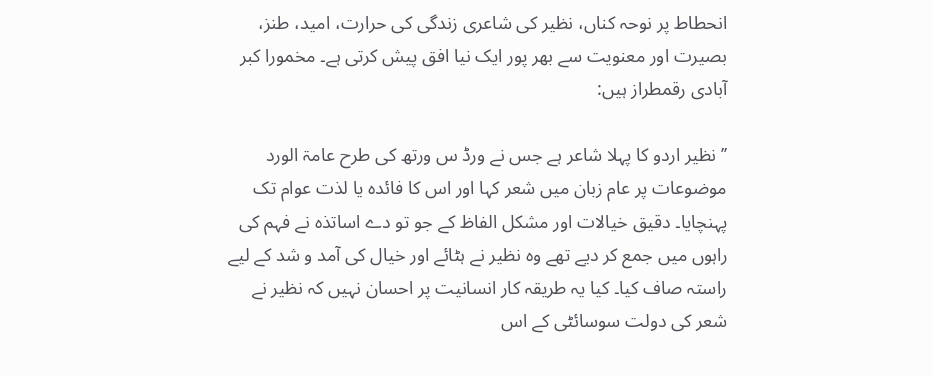انحطاط پر نوحہ کناں، نظیر کی شاعری زندگی کی حرارت، امید، طنز، بصیرت اور معنویت سے بھر پور ایک نیا افق پیش کرتی ہے۔ مخمورا کبر آبادی رقمطراز ہیں:

’’نظیر اردو کا پہلا شاعر ہے جس نے ورڈ س ورتھ کی طرح عامۃ الورد موضوعات پر عام زبان میں شعر کہا اور اس کا فائدہ یا لذت عوام تک پہنچایا۔ دقیق خیالات اور مشکل الفاظ کے جو تو دے اساتذہ نے فہم کی راہوں میں جمع کر دیے تھے وہ نظیر نے ہٹائے اور خیال کی آمد و شد کے لیے راستہ صاف کیا۔ کیا یہ طریقہ کار انسانیت پر احسان نہیں کہ نظیر نے شعر کی دولت سوسائٹی کے اس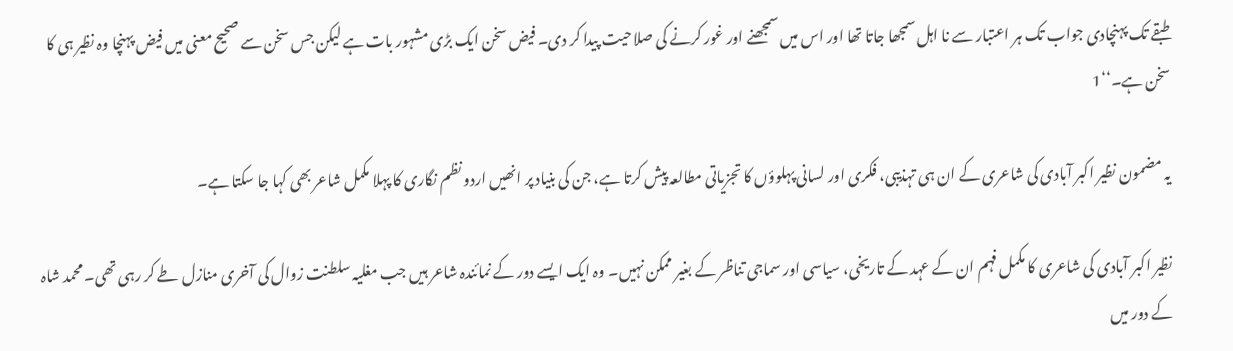طبقے تک پہنچادی جواب تک ہر اعتبار سے نا اہل سمجھا جاتا تھا اور اس میں سمجھنے اور غور کرنے کی صلاحیت پیدا کر دی۔ فیض سخن ایک بڑی مشہور بات ہے لیکن جس سخن سے صحیح معنی میں فیض پہنچا وہ نظیر ہی کا سخن ہے۔‘‘1

یہ مضمون نظیر اکبر آبادی کی شاعری کے ان ہی تہذیبی، فکری اور لسانی پہلوؤں کا تجزیاتی مطالعہ پیش کرتا ہے، جن کی بنیاد پر انھیں اردو نظم نگاری کا پہلا مکمل شاعر بھی کہا جا سکتا ہے۔

نظیر اکبر آبادی کی شاعری کا مکمل فہم ان کے عہد کے تاریخی، سیاسی اور سماجی تناظر کے بغیر ممکن نہیں۔ وہ ایک ایسے دور کے نمائندہ شاعر ہیں جب مغلیہ سلطنت زوال کی آخری منازل طے کر رہی تھی۔ محمد شاہ کے دور میں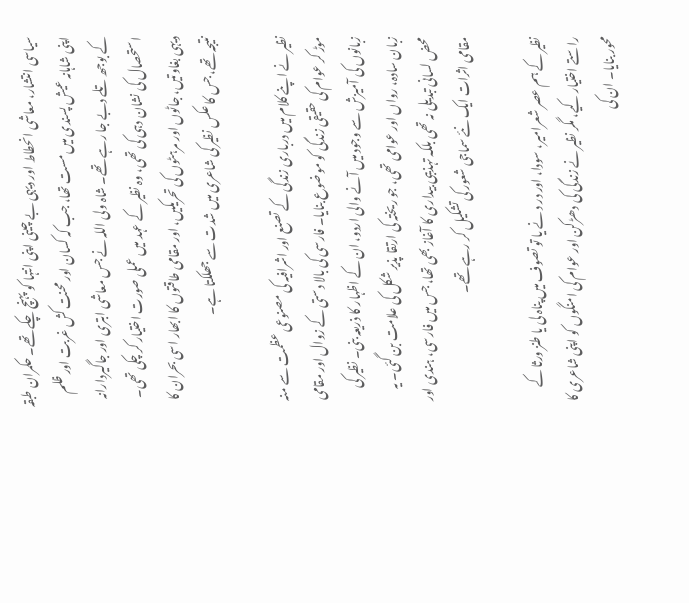سیاسی انتشار، معاشی انحطاط اور دیہی بے چینی اپنی انتہا کو پہنچ چکے تھے۔ حکمران طبقہ اپنی شاہانہ عیش پسندی میں مست تھا، جب کہ کسان اور محنت کش غربت اور ظلم کے بوجھ تلے دبے جا رہے تھے۔ شاہ ولی اللہ نے جس معاشی ابتری اور جاگیردارانہ استحصال کی نشان دہی کی تھی، وہ نظیر کے عہد میں عملی صورت اختیار کر چکی تھی۔ دیہی بغاوتیں، جاٹوں اور مرہٹوں کی تحریکیں، اور مقامی طاقتوں کا ابھار اسی بحران کا نتیجہ تھے، جس کا عکس نظیر کی شاعری میں شدت سے جھلکتا ہے۔

نظیر نے اپنے کلام میں درباری زندگی کے تصنع اور اشرافیہ کی مصنوعی عظمت سے منہ موڑ کر عوام کی حقیقی زندگی کو موضوع بنایا۔ فارسی کی بالا دستی کے زوال اور مقامی زبانوں کی آمیزش سے وجود میں آنے والی اردو، ان کے اظہار کا ذریعہ بنی۔ نظیر کی زبان سادہ، رواں اور عوامی تھی، جو ریختہ کی ارتقا پذیر شکل کی علامت بن گئی۔ یہ محض لسانی تبدیلی نہ تھی بلکہ تہذیبی بیداری کا آغاز بھی تھا، جس میں فارسی، ہندی اور مقامی اثرات ایک نئے سماجی شعور کی تشکیل کر رہے تھے۔

نظیر کے ہم عصر شعرامیر، سودا، اور در د نے یا تو تصوف میں پناہ لی یا طنز ورثا کے راستے اختیار کیے، مگر نظیر نے زندگی کی دھڑکن اور عوام کی امنگوں کو اپنی شاعری کا محور بنایا۔ ان کی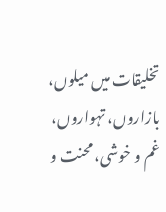تخلیقات میں میلوں، بازاروں، تہواروں، غم و خوشی، محنت و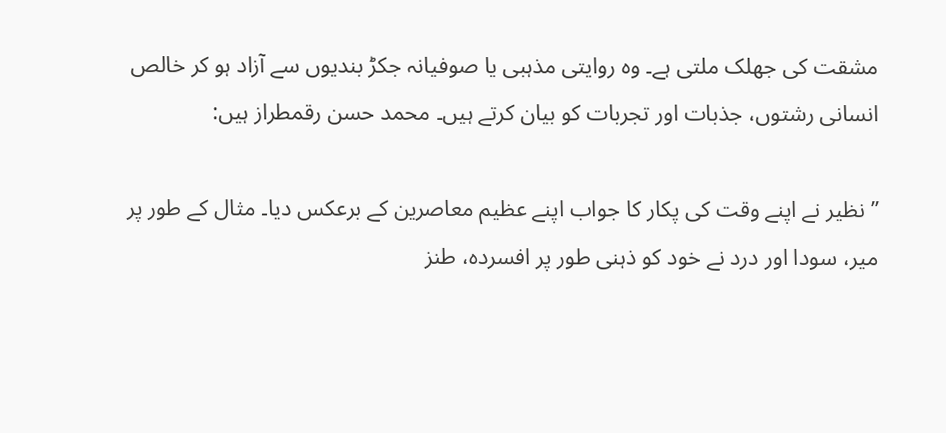مشقت کی جھلک ملتی ہے۔ وہ روایتی مذہبی یا صوفیانہ جکڑ بندیوں سے آزاد ہو کر خالص انسانی رشتوں، جذبات اور تجربات کو بیان کرتے ہیں۔ محمد حسن رقمطراز ہیں:

’’نظیر نے اپنے وقت کی پکار کا جواب اپنے عظیم معاصرین کے برعکس دیا۔ مثال کے طور پر میر، سودا اور درد نے خود کو ذہنی طور پر افسردہ، طنز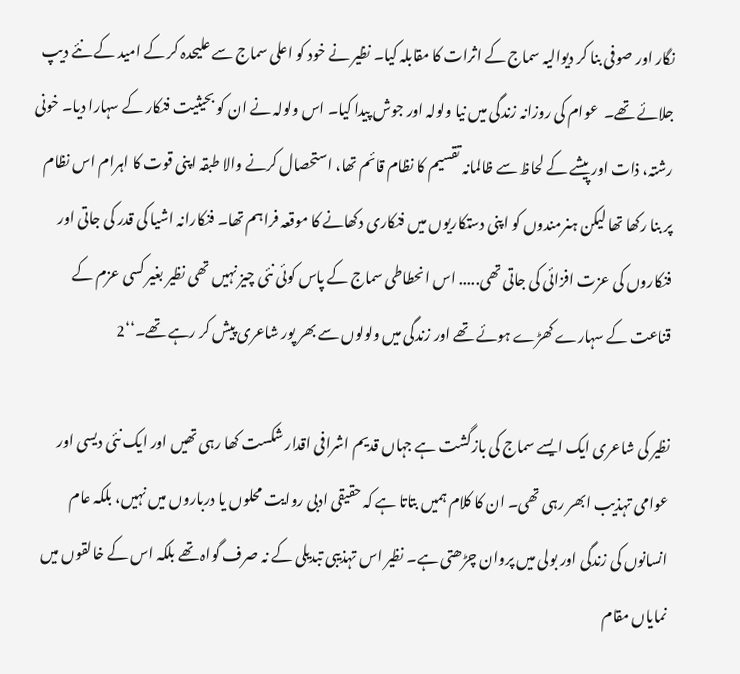نگار اور صوفی بنا کر دیوالیہ سماج کے اثرات کا مقابلہ کیا۔ نظیر نے خود کو اعلی سماج سے علیحدہ کر کے امید کے نئے دیپ جلائے تھے۔  عوام کی روزانہ زندگی میں نیا ولولہ اور جوش پیدا کیا۔ اس ولولہ نے ان کو بحیثیت فنکار کے سہارا دیا۔ خونی رشتہ، ذات اور پیشے کے لحاظ سے ظالمانہ تقسیم کا نظام قائم تھا، استحصال کرنے والا طبقہ اپنی قوت کا اہرام اس نظام پر بنا رکھا تھا لیکن ہنرمندوں کو اپنی دستکاریوں میں فنکاری دکھانے کا موقعہ فراہم تھا۔ فنکارانہ اشیا کی قدر کی جاتی اور فنکاروں کی عزت افزائی کی جاتی تھی..... اس انحطاطی سماج کے پاس کوئی نئی چیز نہیں تھی نظیر بغیر کسی عزم کے قناعت کے سہارے کھڑے ہوئے تھے اور زندگی میں ولولوں سے بھر پور شاعری پیش کر رہے تھے۔‘‘2

نظیر کی شاعری ایک ایسے سماج کی بازگشت ہے جہاں قدیم اشرافی اقدار شکست کھا رہی تھیں اور ایک نئی دیسی اور عوامی تہذیب ابھر رہی تھی۔ ان کا کلام ہمیں بتاتا ہے کہ حقیقی ادبی روایت محلوں یا درباروں میں نہیں، بلکہ عام انسانوں کی زندگی اور بولی میں پروان چڑھتی ہے۔ نظیر اس تہذیبی تبدیلی کے نہ صرف گواہ تھے بلکہ اس کے خالقوں میں نمایاں مقام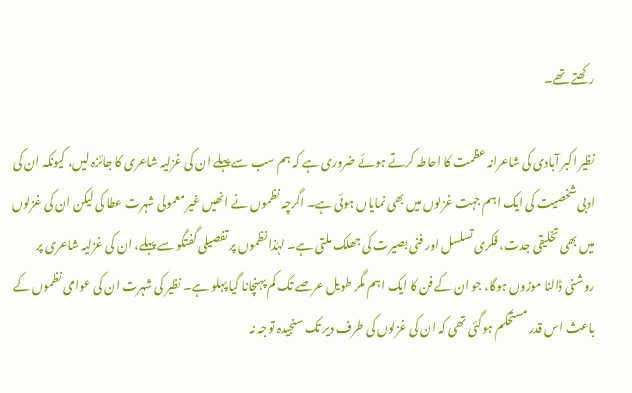رکھتے تھے۔

نظیر اکبر آبادی کی شاعرانہ عظمت کا احاطہ کرتے ہوئے ضروری ہے کہ ہم سب سے پہلے ان کی غزلیہ شاعری کا جائزہ لیں، کیونکہ ان کی ادبی شخصیت کی ایک اہم جہت غزلوں میں بھی نمایاں ہوئی ہے۔ اگرچہ نظموں نے انھیں غیر معمولی شہرت عطا کی لیکن ان کی غزلوں میں بھی تخلیقی جدت، فکری تسلسل اور فنی بصیرت کی جھلک ملتی ہے۔ لہٰذا نظموں پر تفصیلی گفتگو سے پہلے، ان کی غزلیہ شاعری پر روشنی ڈالنا موزوں ہوگا، جو ان کے فن کا ایک اہم مگر طویل عرصے تک کم پہنچانا گیا پہلو ہے۔ نظیر کی شہرت ان کی عوامی نظموں کے باعث اس قدر مستحکم ہوگئی تھی کہ ان کی غزلوں کی طرف دیر تک سنجیدہ توجہ نہ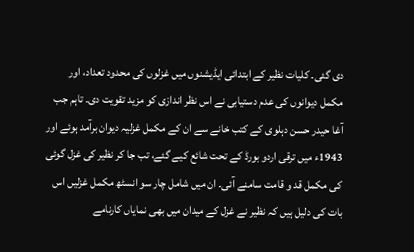دی گئی۔ کلیات نظیر کے ابتدائی ایڈیشنوں میں غزلوں کی محدود تعداد، اور مکمل دیوانوں کی عدم دستیابی نے اس نظر اندازی کو مزید تقویت دی۔ تاہم جب آغا حیدر حسن دہلوی کے کتب خانے سے ان کے مکمل غزلیہ دیوان برآمد ہوئے اور 1943ء میں ترقی اردو بورڈ کے تحت شائع کیے گئے، تب جا کر نظیر کی غزل گوئی کی مکمل قد و قامت سامنے آئی۔ ان میں شامل چار سو انسٹھ مکمل غزلیں اس بات کی دلیل ہیں کہ نظیر نے غزل کے میدان میں بھی نمایاں کارنامے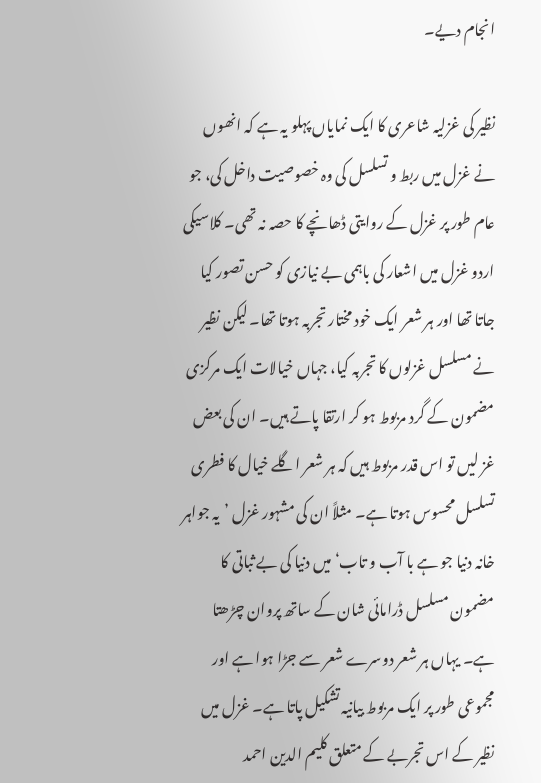انجام دیے۔

نظیر کی غزلیہ شاعری کا ایک نمایاں پہلو یہ ہے کہ انھوں نے غزل میں ربط و تسلسل کی وہ خصوصیت داخل کی، جو عام طور پر غزل کے روایتی ڈھانچے کا حصہ نہ تھی۔ کلاسیکی اردو غزل میں اشعار کی باہمی بے نیازی کو حسن تصور کیا جاتا تھا اور ہر شعر ایک خود مختار تجربہ ہوتا تھا۔ لیکن نظیر نے مسلسل غزلوں کا تجربہ کیا، جہاں خیالات ایک مرکزی مضمون کے گرد مربوط ہو کر ارتقا پاتے ہیں۔ ان کی بعض غز لیں تو اس قدر مربوط ہیں کہ ہر شعر اگلے خیال کا فطری تسلسل محسوس ہوتا ہے۔ مثلاً ان کی مشہور غزل ’یہ جواہر خانہ دنیا جو ہے با آب و تاب‘ میں دنیا کی بے ثباتی کا مضمون مسلسل ڈرامائی شان کے ساتھ پروان چڑھتا ہے۔ یہاں ہر شعر دوسرے شعر سے جڑا ہوا ہے اور مجموعی طور پر ایک مربوط بیانیہ تشکیل پاتا ہے۔ غزل میں نظیر کے اس تجربے کے متعلق کلیم الدین احمد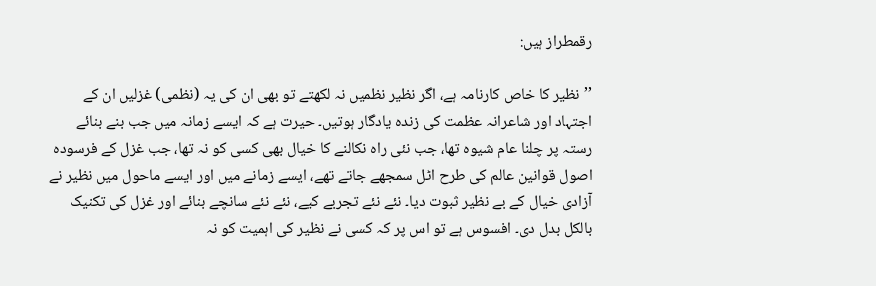رقمطراز ہیں:

’’نظیر کا خاص کارنامہ ہے، اگر نظیر نظمیں نہ لکھتے تو بھی ان کی یہ (نظمی) غزلیں ان کے اجتہاد اور شاعرانہ عظمت کی زندہ یادگار ہوتیں۔ حیرت ہے کہ ایسے زمانہ میں جب بنے بنائے رستہ پر چلنا عام شیوہ تھا، جب نئی راہ نکالنے کا خیال بھی کسی کو نہ تھا، جب غزل کے فرسودہ اصول قوانین عالم کی طرح اٹل سمجھے جاتے تھے، ایسے زمانے میں اور ایسے ماحول میں نظیر نے آزادی خیال کے بے نظیر ثبوت دیا۔ نئے نئے تجربے کیے، نئے نئے سانچے بنائے اور غزل کی تکنیک بالکل بدل دی۔ افسوس ہے تو اس پر کہ کسی نے نظیر کی اہمیت کو نہ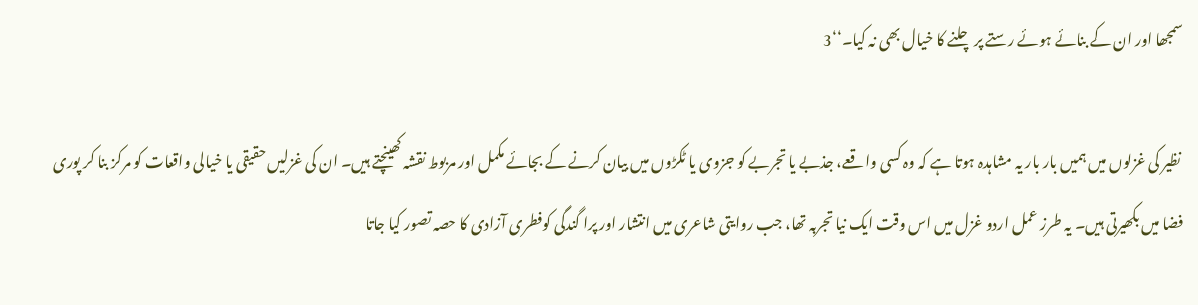سمجھا اور ان کے بنائے ہوئے رستے پر چلنے کا خیال بھی نہ کیا۔‘‘3

 نظیر کی غزلوں میں ہمیں بار بار یہ مشاہدہ ہوتا ہے کہ وہ کسی واقعے، جذبے یا تجربے کو جزوی یا ٹکڑوں میں بیان کرنے کے بجائے مکمل اور مربوط نقشہ کھینچتے ہیں۔ ان کی غزلیں حقیقی یا خیالی واقعات کو مرکز بنا کر پوری فضا میں بکھیرتی ہیں۔ یہ طرز عمل اردو غزل میں اس وقت ایک نیا تجربہ تھا، جب روایتی شاعری میں انتشار اور پرا گندگی کوفطری آزادی کا حصہ تصور کیا جاتا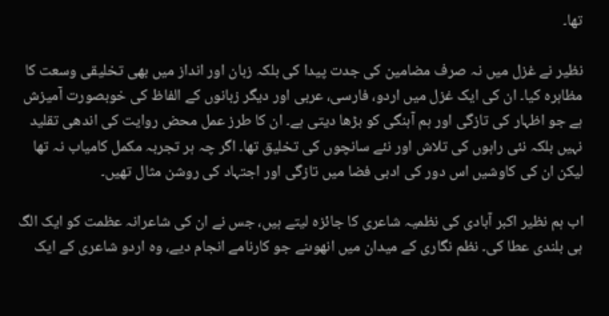تھا۔

نظیر نے غزل میں نہ صرف مضامین کی جدت پیدا کی بلکہ زبان اور انداز میں بھی تخلیقی وسعت کا مظاہرہ کیا۔ ان کی ایک غزل میں اردو، فارسی، عربی اور دیگر زبانوں کے الفاظ کی خوبصورت آمیزش ہے جو اظہار کی تازگی اور ہم آہنگی کو بڑھا دیتی ہے۔ ان کا طرز عمل محض روایت کی اندھی تقلید نہیں بلکہ نئی راہوں کی تلاش اور نئے سانچوں کی تخلیق تھا۔ اگر چہ ہر تجربہ مکمل کامیاب نہ تھا لیکن ان کی کاوشیں اس دور کی ادبی فضا میں تازگی اور اجتہاد کی روشن مثال تھیں۔

اب ہم نظیر اکبر آبادی کی نظمیہ شاعری کا جائزہ لیتے ہیں، جس نے ان کی شاعرانہ عظمت کو ایک الگ ہی بلندی عطا کی۔ نظم نگاری کے میدان میں انھوںنے جو کارنامے انجام دیے، وہ اردو شاعری کے ایک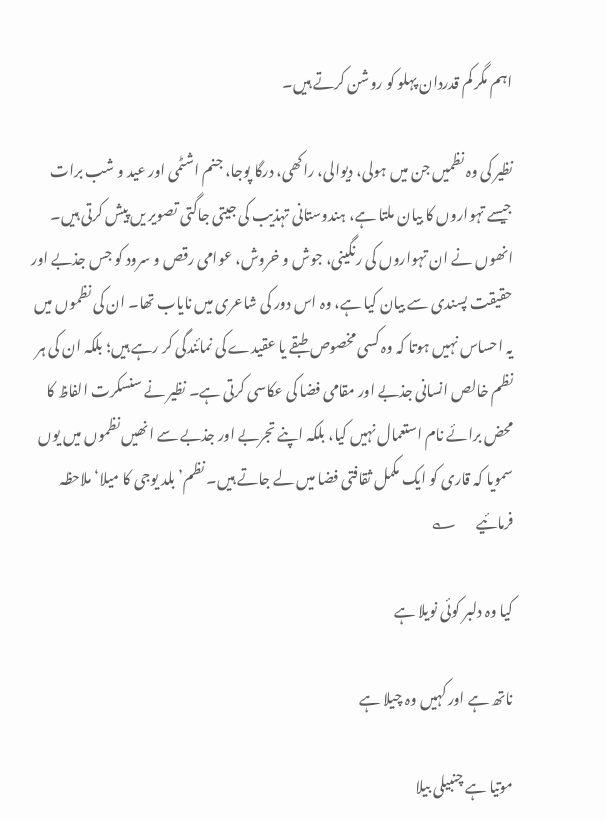اہم مگر کم قدردان پہلو کو روشن کرتے ہیں۔

نظیر کی وہ نظمیں جن میں ہولی، دیوالی، راکھی، درگا پوجا، جنم اشٹمی اور عید و شب برات جیسے تہواروں کا بیان ملتا ہے، ہندوستانی تہذیب کی جیتی جاگتی تصویر یں پیش کرتی ہیں۔ انھوں نے ان تہواروں کی رنگینی، جوش و خروش، عوامی رقص و سرود کو جس جذبے اور حقیقت پسندی سے بیان کیا ہے، وہ اس دور کی شاعری میں نایاب تھا۔ ان کی نظموں میں یہ احساس نہیں ہوتا کہ وہ کسی مخصوص طبقے یا عقیدے کی نمائندگی کر رہے ہیں؛ بلکہ ان کی ہر نظم خالص انسانی جذبے اور مقامی فضا کی عکاسی کرتی ہے۔ نظیر نے سنسکرت الفاظ کا محض برائے نام استعمال نہیں کیا، بلکہ اپنے تجربے اور جذبے سے انھیں نظموں میں یوں سمویا کہ قاری کو ایک مکمل ثقافتی فضا میں لے جاتے ہیں۔ نظم’بلد یوجی کا میلا‘ ملاحظہ فرمائیے       ؎

کیا وہ دلبر کوئی نویلا ہے

ناتھ ہے اور کہیں وہ چیلا ہے

موتیا ہے چنبیلی بیلا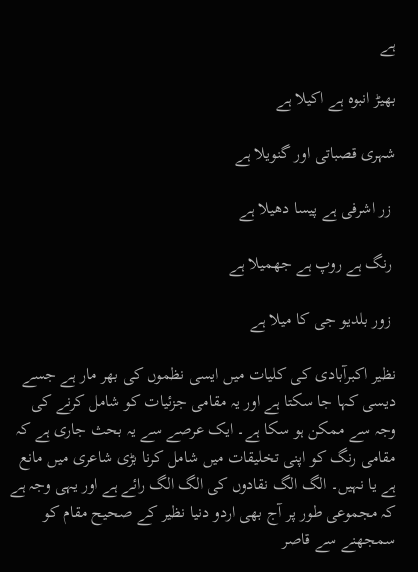ہے

بھیڑ انبوہ ہے اکیلا ہے

شہری قصباتی اور گنویلا ہے

 زر اشرفی ہے پیسا دھیلا ہے

 رنگ ہے روپ ہے جھمیلا ہے

 زور بلدیو جی کا میلا ہے

نظیر اکبرآبادی کی کلیات میں ایسی نظموں کی بھر مار ہے جسے دیسی کہا جا سکتا ہے اور یہ مقامی جزئیات کو شامل کرنے کی وجہ سے ممکن ہو سکا ہے۔ ایک عرصے سے یہ بحث جاری ہے کہ مقامی رنگ کو اپنی تخلیقات میں شامل کرنا بڑی شاعری میں مانع ہے یا نہیں۔ الگ الگ نقادوں کی الگ الگ رائے ہے اور یہی وجہ ہے کہ مجموعی طور پر آج بھی اردو دنیا نظیر کے صحیح مقام کو سمجھنے سے قاصر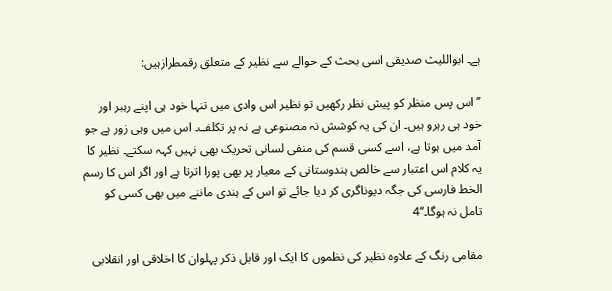ہے۔ ابواللیث صدیقی اسی بحث کے حوالے سے نظیر کے متعلق رقمطرازہیں:

’’اس پس منظر کو پیش نظر رکھیں تو نظیر اس وادی میں تنہا خود ہی اپنے رہبر اور خود ہی رہرو ہیں۔ ان کی یہ کوشش نہ مصنوعی ہے نہ پر تکلف۔ اس میں وہی زور ہے جو آمد میں ہوتا ہے، اسے کسی قسم کی منفی لسانی تحریک بھی نہیں کہہ سکتے۔ نظیر کا یہ کلام اس اعتبار سے خالص ہندوستانی کے معیار پر بھی پورا اترتا ہے اور اگر اس کا رسم الخط فارسی کی جگہ دیوناگری کر دیا جائے تو اس کے ہندی ماننے میں بھی کسی کو تامل نہ ہوگا۔‘‘4

مقامی رنگ کے علاوہ نظیر کی نظموں کا ایک اور قابل ذکر پہلوان کا اخلاقی اور انقلابی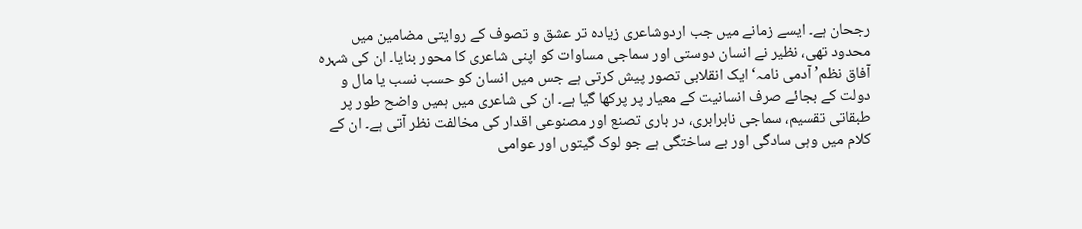رجحان ہے۔ ایسے زمانے میں جب اردوشاعری زیادہ تر عشق و تصوف کے روایتی مضامین میں محدود تھی، نظیر نے انسان دوستی اور سماجی مساوات کو اپنی شاعری کا محور بنایا۔ ان کی شہرہ آفاق نظم’ آدمی نامہ‘ ایک انقلابی تصور پیش کرتی ہے جس میں انسان کو حسب نسب یا مال و دولت کے بجائے صرف انسانیت کے معیار پر پرکھا گیا ہے۔ ان کی شاعری میں ہمیں واضح طور پر طبقاتی تقسیم، سماجی نابرابری، در باری تصنع اور مصنوعی اقدار کی مخالفت نظر آتی ہے۔ ان کے کلام میں وہی سادگی اور بے ساختگی ہے جو لوک گیتوں اور عوامی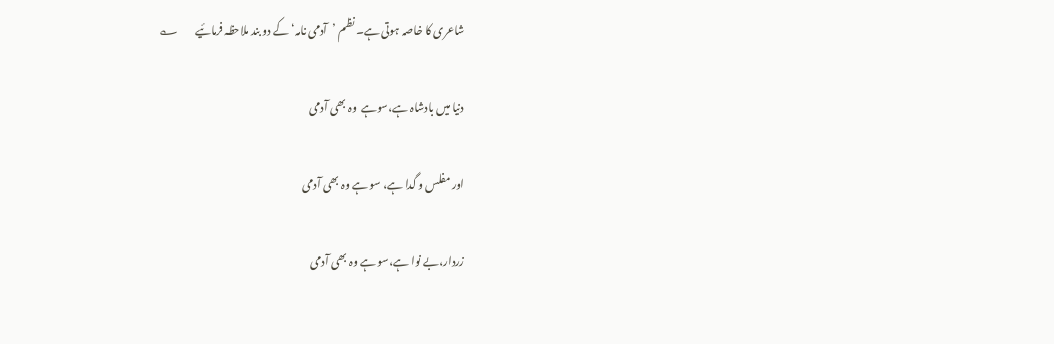شاعری کا خاصہ ہوتی ہے۔ نظم ’آدمی نامہ‘ کے دو بند ملاحظہ فرمائیے        ؎

دنیا میں بادشاہ ہے،سوہے  وہ بھی آدمی

اور مفلس و گدا ہے، سو ہے وہ بھی آدمی

زردار،بے نوا ہے،سو ہے وہ بھی آدمی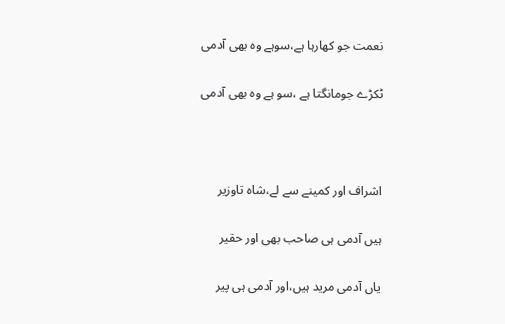نعمت جو کھارہا ہے،سوہے وہ بھی آدمی

ٹکڑے جومانگتا ہے ،سو ہے وہ بھی آدمی



اشراف اور کمینے سے لے،شاہ تاوزیر

ہیں آدمی ہی صاحب بھی اور حقیر

یاں آدمی مرید ہیں،اور آدمی ہی پیر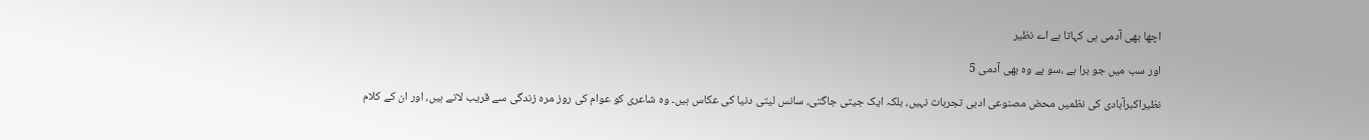اچھا بھی آدمی ہی کہاتا ہے اے نظیر

اور سب میں جو برا ہے ،سو ہے وہ بھی آدمی 5

نظیراکبرآبادی کی نظمیں محض مصنوعی ادبی تجربات نہیں، بلکہ ایک جیتی جاگتی، سانس لیتی دنیا کی عکاس ہیں۔ وہ شاعری کو عوام کی روز مرہ زندگی سے قریب لاتے ہیں، اور ان کے کلام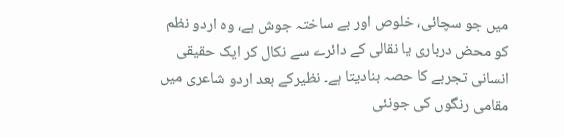میں جو سچائی، خلوص اور بے ساختہ جوش ہے، وہ اردو نظم کو محض درباری یا نقالی کے دائرے سے نکال کر ایک حقیقی انسانی تجربے کا حصہ بنادیتا ہے۔ نظیرکے بعد اردو شاعری میں مقامی رنگوں کی جونئی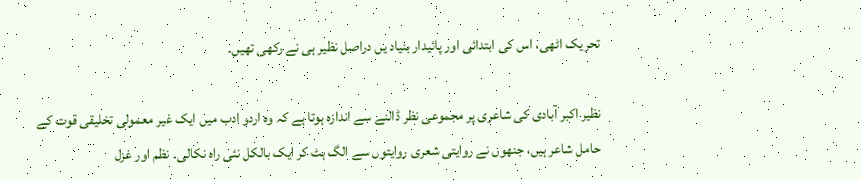تحریک اٹھی، اس کی ابتدائی اور پائیدار بنیاد یں دراصل نظیر ہی نے رکھی تھیں۔

نظیر اکبر آبادی کی شاعری پر مجموعی نظر ڈالنے سے اندازہ ہوتا ہے کہ وہ اردو ادب میں ایک غیر معمولی تخلیقی قوت کے حامل شاعر ہیں، جنھوں نے روایتی شعری روایتوں سے الگ ہٹ کر ایک بالکل نئی راہ نکالی۔ نظم اور غزل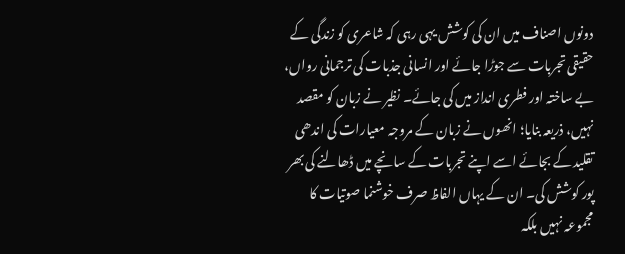دونوں اصناف میں ان کی کوشش یہی رہی کہ شاعری کو زندگی کے حقیقی تجربات سے جوڑا جائے اور انسانی جذبات کی ترجمانی رواں، بے ساختہ اور فطری انداز میں کی جائے۔ نظیر نے زبان کو مقصد نہیں، ذریعہ بنایا؛ انھوں نے زبان کے مروجہ معیارات کی اندھی تقلید کے بجائے اسے اپنے تجربات کے سانچے میں ڈھالنے کی بھر پور کوشش کی۔ ان کے یہاں الفاظ صرف خوشنما صوتیات کا مجموعہ نہیں بلکہ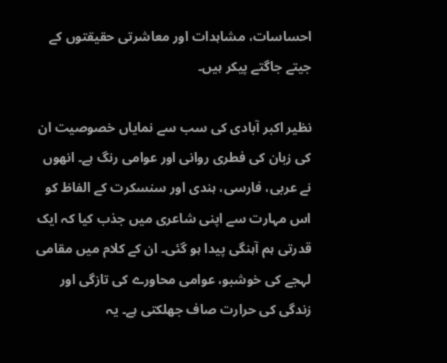احساسات، مشاہدات اور معاشرتی حقیقتوں کے جیتے جاگتے پیکر ہیں۔

نظیر اکبر آبادی کی سب سے نمایاں خصوصیت ان کی زبان کی فطری روانی اور عوامی رنگ ہے۔ انھوں نے عربی، فارسی، ہندی اور سنسکرت کے الفاظ کو اس مہارت سے اپنی شاعری میں جذب کیا کہ ایک قدرتی ہم آہنگی پیدا ہو گئی۔ ان کے کلام میں مقامی لہجے کی خوشبو، عوامی محاورے کی تازگی اور زندگی کی حرارت صاف جھلکتی ہے۔ یہ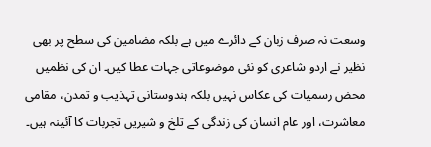وسعت نہ صرف زبان کے دائرے میں ہے بلکہ مضامین کی سطح پر بھی نظیر نے اردو شاعری کو نئی موضوعاتی جہات عطا کیں۔ ان کی نظمیں محض رسمیات کی عکاس نہیں بلکہ ہندوستانی تہذیب و تمدن، مقامی معاشرت، اور عام انسان کی زندگی کے تلخ و شیریں تجربات کا آئینہ ہیں۔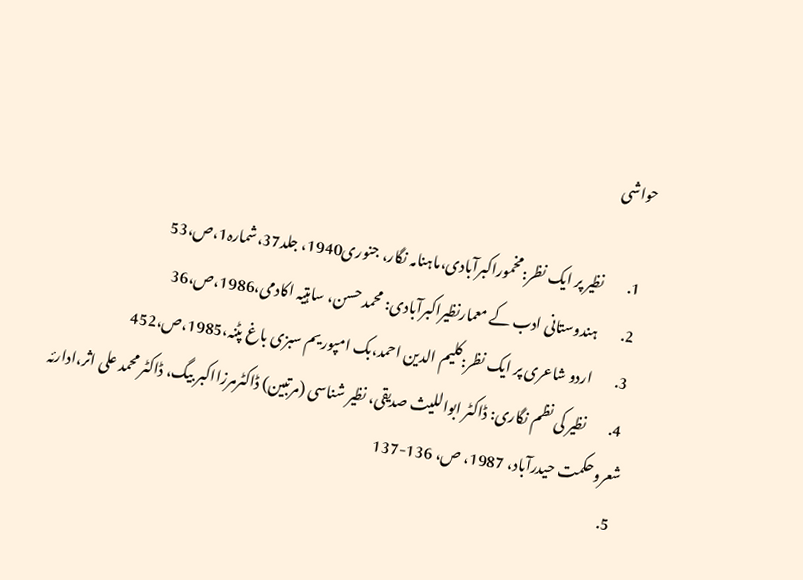حواشی

  1.        نظیر پر ایک نظر:مخموراکبرآبادی،ماہنامہ نگار، جنوری1940، جلد37،شمارہ1،ص،53
  2.        ہندوستانی ادب کے معمارنظیراکبرآبادی: محمد حسن، ساہتیہ اکادمی،1986،ص،36
  3.        اردو شاعری پر ایک نظر:کلیم الدین احمد،بک امپوریم سبزی باغ پٹنہ،1985،ص،452
  4.        نظیر کی نظم نگاری: ڈاکٹر ابواللیث صدیقی، نظیر شناسی (مرتبین) ڈاکٹرمرزااکبر بیگ، ڈاکٹر محمد علی اثر،ادارئہ شعروحکمت حیدرآباد، 1987، ص، 136-137
  5.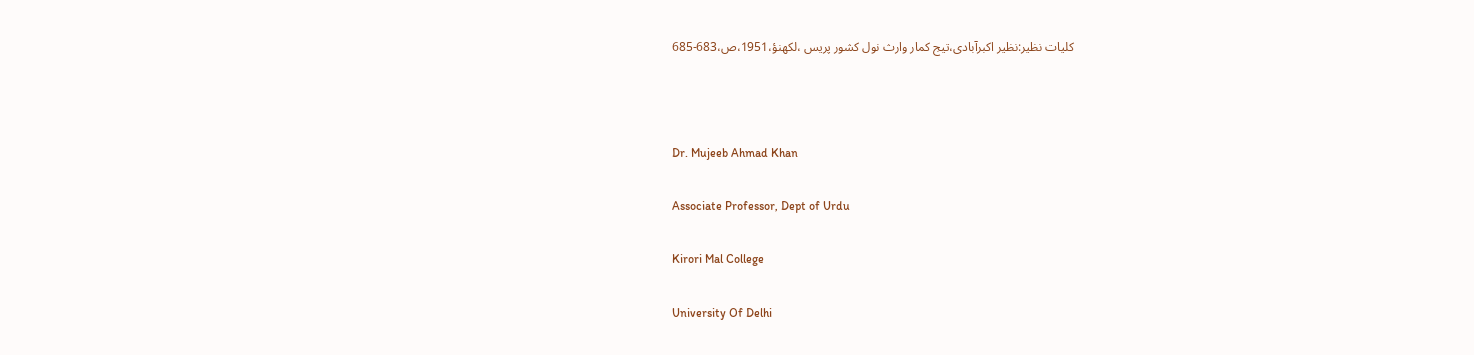کلیات نظیر:نظیر اکبرآبادی،تیج کمار وارث نول کشور پریس ،لکھنؤ،1951،ص،683-685



Dr. Mujeeb Ahmad Khan

Associate Professor, Dept of Urdu

Kirori Mal College

University Of Delhi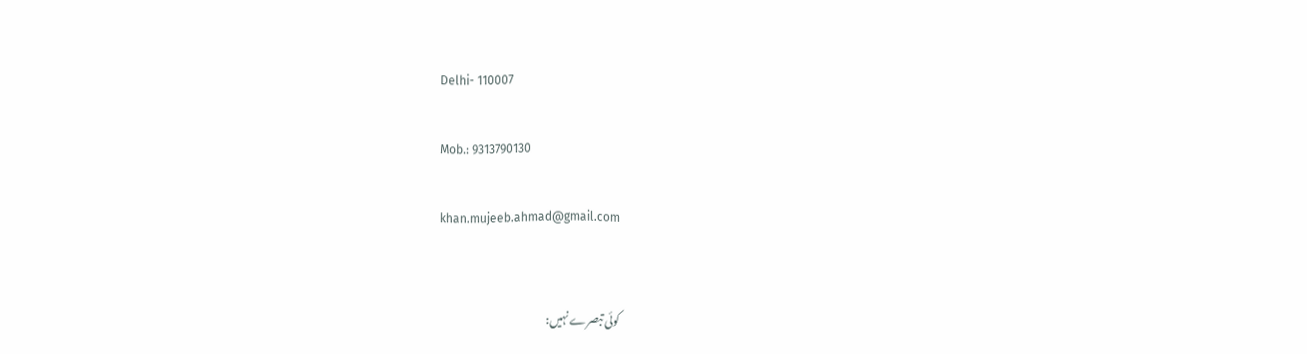Delhi- 110007

Mob.: 9313790130

khan.mujeeb.ahmad@gmail.com


کوئی تبصرے نہیں: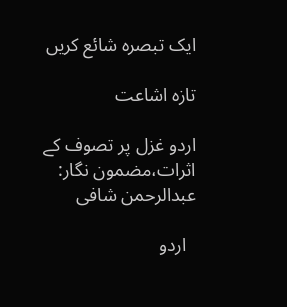ایک تبصرہ شائع کریں

تازہ اشاعت

اردو غزل پر تصوف کے اثرات،مضمون نگار: عبدالرحمن شافی

  اردو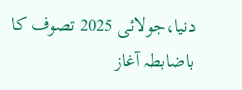دنیا،جولائی 2025 تصوف کا باضابطہ آغاز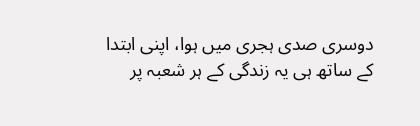دوسری صدی ہجری میں ہوا، اپنی ابتدا کے ساتھ ہی یہ زندگی کے ہر شعبہ پر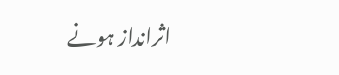اثرانداز ہونے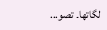لگاتھا۔ تصو...